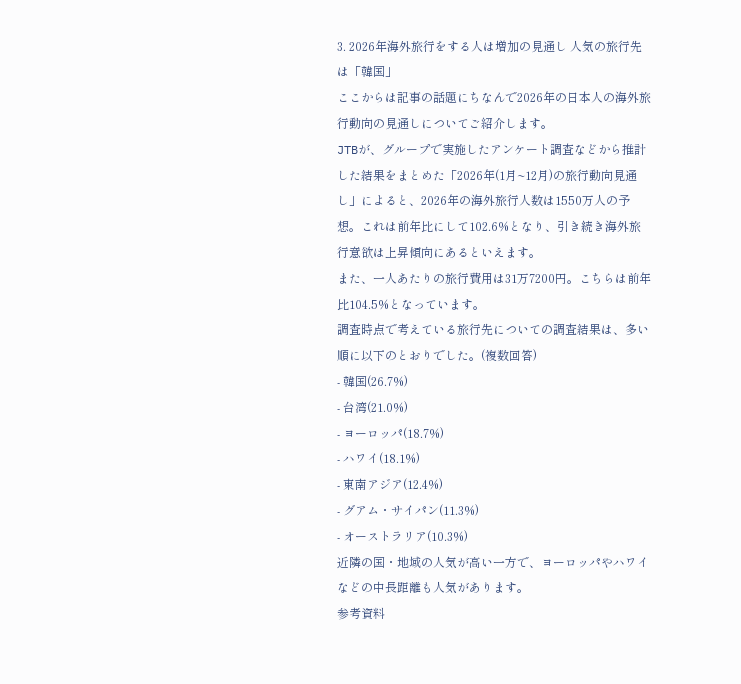3. 2026年海外旅行をする人は増加の見通し 人気の旅行先は「韓国」
ここからは記事の話題にちなんで2026年の日本人の海外旅行動向の見通しについてご紹介します。
JTBが、グループで実施したアンケート調査などから推計した結果をまとめた「2026年(1月~12月)の旅行動向見通し」によると、2026年の海外旅行人数は1550万人の予想。これは前年比にして102.6%となり、引き続き海外旅行意欲は上昇傾向にあるといえます。
また、一人あたりの旅行費用は31万7200円。こちらは前年比104.5%となっています。
調査時点で考えている旅行先についての調査結果は、多い順に以下のとおりでした。(複数回答)
- 韓国(26.7%)
- 台湾(21.0%)
- ヨーロッパ(18.7%)
- ハワイ(18.1%)
- 東南アジア(12.4%)
- グアム・サイパン(11.3%)
- オーストラリア(10.3%)
近隣の国・地域の人気が高い一方で、ヨーロッパやハワイなどの中長距離も人気があります。
参考資料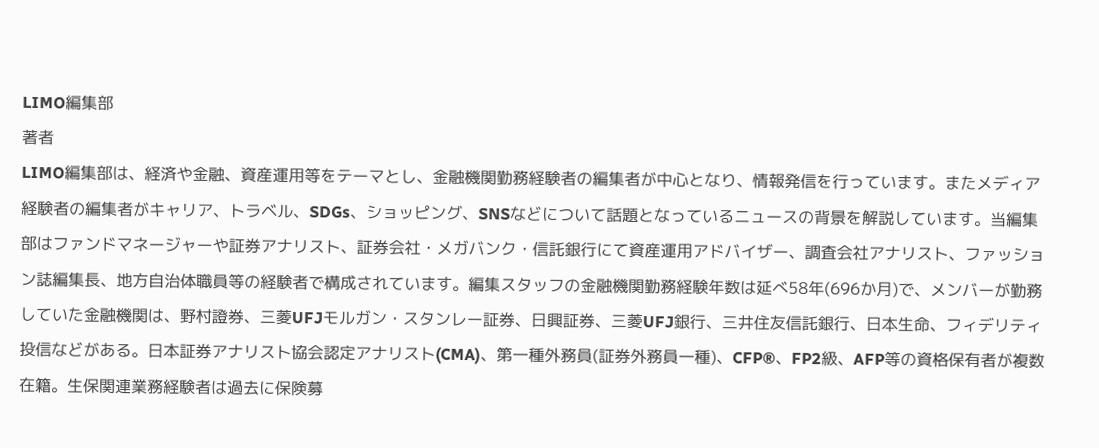LIMO編集部
著者
LIMO編集部は、経済や金融、資産運用等をテーマとし、金融機関勤務経験者の編集者が中心となり、情報発信を行っています。またメディア経験者の編集者がキャリア、トラベル、SDGs、ショッピング、SNSなどについて話題となっているニュースの背景を解説しています。当編集部はファンドマネージャーや証券アナリスト、証券会社・メガバンク・信託銀行にて資産運用アドバイザー、調査会社アナリスト、ファッション誌編集長、地方自治体職員等の経験者で構成されています。編集スタッフの金融機関勤務経験年数は延べ58年(696か月)で、メンバーが勤務していた金融機関は、野村證券、三菱UFJモルガン・スタンレー証券、日興証券、三菱UFJ銀行、三井住友信託銀行、日本生命、フィデリティ投信などがある。日本証券アナリスト協会認定アナリスト(CMA)、第一種外務員(証券外務員一種)、CFP®、FP2級、AFP等の資格保有者が複数在籍。生保関連業務経験者は過去に保険募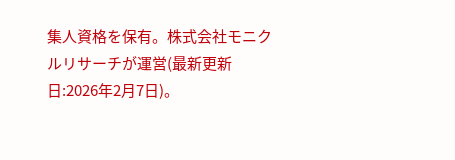集人資格を保有。株式会社モニクルリサーチが運営(最新更新日:2026年2月7日)。